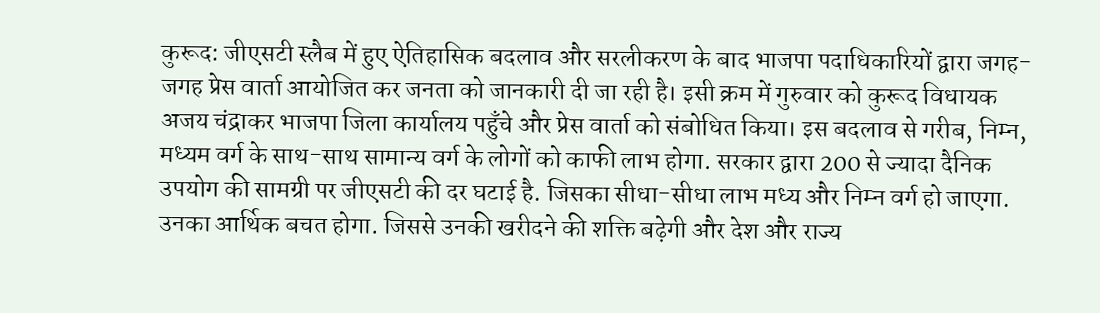कुरूद: जीएसटी स्लैब में हुए ऐतिहासिक बदलाव और सरलीकरण के बाद भाजपा पदाधिकारियों द्वारा जगह-जगह प्रेस वार्ता आयोजित कर जनता को जानकारी दी जा रही है। इसी क्रम में गुरुवार को कुरूद विधायक अजय चंद्राकर भाजपा जिला कार्यालय पहुँचे और प्रेस वार्ता को संबोधित किया। इस बदलाव से गरीब, निम्न, मध्यम वर्ग के साथ-साथ सामान्य वर्ग के लोगों को काफी लाभ होगा. सरकार द्वारा 200 से ज्यादा दैनिक उपयोग की सामग्री पर जीएसटी की दर घटाई है. जिसका सीधा-सीधा लाभ मध्य और निम्न वर्ग हो जाएगा. उनका आर्थिक बचत होगा. जिससे उनकी खरीदने की शक्ति बढ़ेगी और देश और राज्य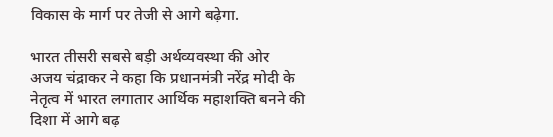विकास के मार्ग पर तेजी से आगे बढ़ेगा.

भारत तीसरी सबसे बड़ी अर्थव्यवस्था की ओर
अजय चंद्राकर ने कहा कि प्रधानमंत्री नरेंद्र मोदी के नेतृत्व में भारत लगातार आर्थिक महाशक्ति बनने की दिशा में आगे बढ़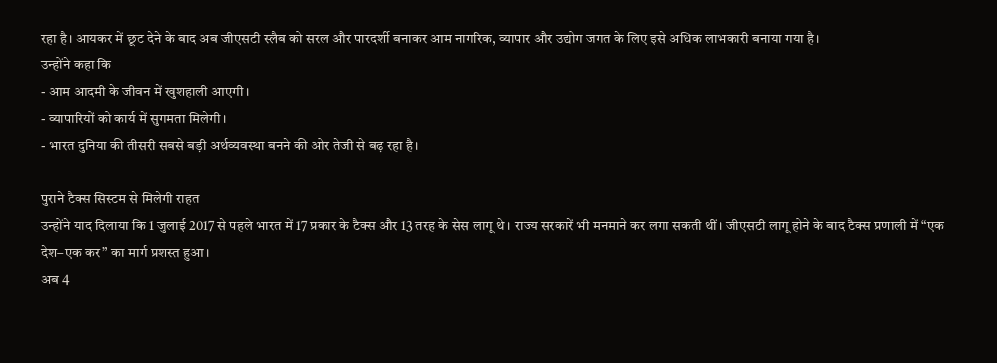रहा है। आयकर में छूट देने के बाद अब जीएसटी स्लैब को सरल और पारदर्शी बनाकर आम नागरिक, व्यापार और उद्योग जगत के लिए इसे अधिक लाभकारी बनाया गया है।
उन्होंने कहा कि
- आम आदमी के जीवन में खुशहाली आएगी।
- व्यापारियों को कार्य में सुगमता मिलेगी।
- भारत दुनिया की तीसरी सबसे बड़ी अर्थव्यवस्था बनने की ओर तेजी से बढ़ रहा है।

पुराने टैक्स सिस्टम से मिलेगी राहत
उन्होंने याद दिलाया कि 1 जुलाई 2017 से पहले भारत में 17 प्रकार के टैक्स और 13 तरह के सेस लागू थे। राज्य सरकारें भी मनमाने कर लगा सकती थीं। जीएसटी लागू होने के बाद टैक्स प्रणाली में “एक देश–एक कर” का मार्ग प्रशस्त हुआ।
अब 4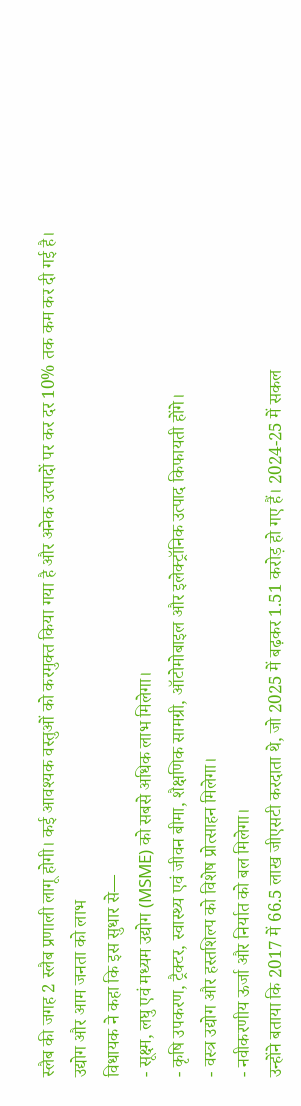स्लैब की जगह 2 स्लैब प्रणाली लागू होगी। कई आवश्यक वस्तुओं को करमुक्त किया गया है और अनेक उत्पादों पर कर दर 10% तक कम कर दी गई है।
उद्योग और आम जनता को लाभ
विधायक ने कहा कि इस सुधार से—
- सूक्ष्म, लघु एवं मध्यम उद्योग (MSME) को सबसे अधिक लाभ मिलेगा।
- कृषि उपकरण, ट्रैक्टर, स्वास्थ्य एवं जीवन बीमा, शैक्षणिक सामग्री, ऑटोमोबाइल और इलेक्ट्रॉनिक उत्पाद किफायती होंगे।
- वस्त्र उद्योग और हस्तशिल्प को विशेष प्रोत्साहन मिलेगा।
- नवीकरणीय ऊर्जा और निर्यात को बल मिलेगा।
उन्होंने बताया कि 2017 में 66.5 लाख जीएसटी करदाता थे, जो 2025 में बढ़कर 1.51 करोड़ हो गए हैं। 2024-25 में सकल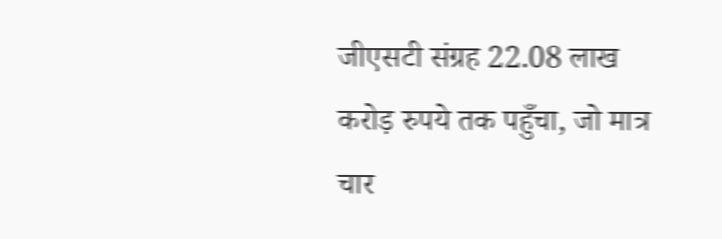जीएसटी संग्रह 22.08 लाख करोड़ रुपये तक पहुँचा, जो मात्र चार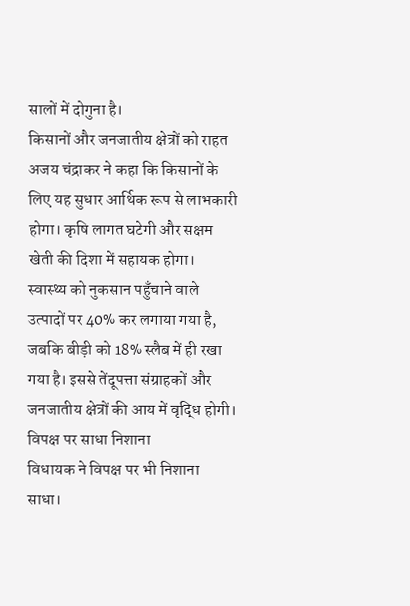सालों में दोगुना है।
किसानों और जनजातीय क्षेत्रों को राहत
अजय चंद्राकर ने कहा कि किसानों के लिए यह सुधार आर्थिक रूप से लाभकारी होगा। कृषि लागत घटेगी और सक्षम खेती की दिशा में सहायक होगा।
स्वास्थ्य को नुकसान पहुँचाने वाले उत्पादों पर 40% कर लगाया गया है, जबकि बीड़ी को 18% स्लैब में ही रखा गया है। इससे तेंदूपत्ता संग्राहकों और जनजातीय क्षेत्रों की आय में वृद्धि होगी।
विपक्ष पर साधा निशाना
विधायक ने विपक्ष पर भी निशाना साधा।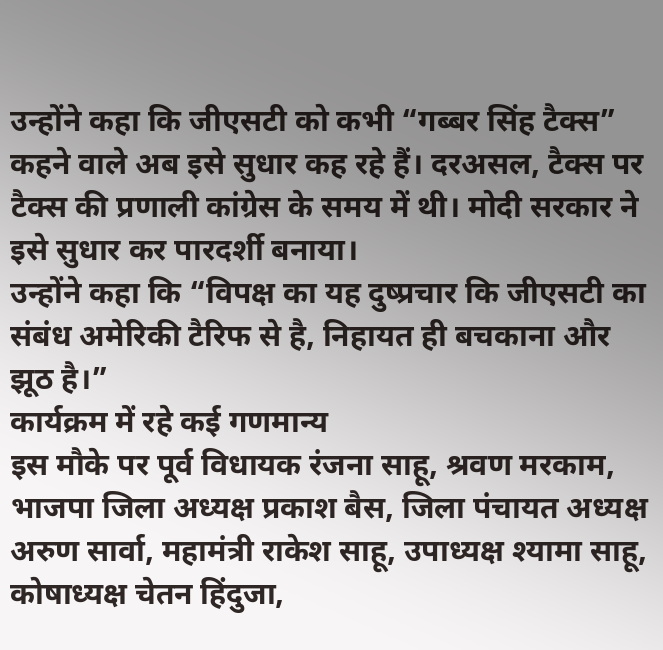उन्होंने कहा कि जीएसटी को कभी “गब्बर सिंह टैक्स” कहने वाले अब इसे सुधार कह रहे हैं। दरअसल, टैक्स पर टैक्स की प्रणाली कांग्रेस के समय में थी। मोदी सरकार ने इसे सुधार कर पारदर्शी बनाया।
उन्होंने कहा कि “विपक्ष का यह दुष्प्रचार कि जीएसटी का संबंध अमेरिकी टैरिफ से है, निहायत ही बचकाना और झूठ है।”
कार्यक्रम में रहे कई गणमान्य
इस मौके पर पूर्व विधायक रंजना साहू, श्रवण मरकाम, भाजपा जिला अध्यक्ष प्रकाश बैस, जिला पंचायत अध्यक्ष अरुण सार्वा, महामंत्री राकेश साहू, उपाध्यक्ष श्यामा साहू, कोषाध्यक्ष चेतन हिंदुजा,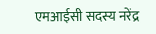एमआईसी सदस्य नरेंद्र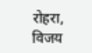रोहरा, विजय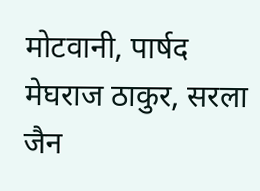मोटवानी, पार्षद मेघराज ठाकुर, सरला जैन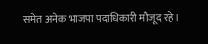समेत अनेक भाजपा पदाधिकारी मौजूद रहे।